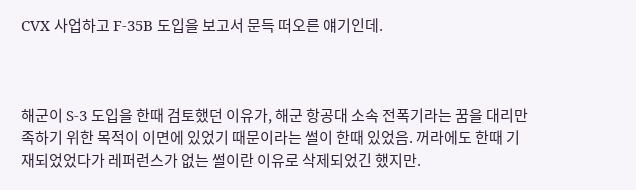CVX 사업하고 F-35B 도입을 보고서 문득 떠오른 얘기인데.



해군이 S-3 도입을 한때 검토했던 이유가, 해군 항공대 소속 전폭기라는 꿈을 대리만족하기 위한 목적이 이면에 있었기 때문이라는 썰이 한때 있었음. 꺼라에도 한때 기재되었었다가 레퍼런스가 없는 썰이란 이유로 삭제되었긴 했지만.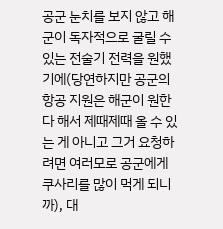공군 눈치를 보지 않고 해군이 독자적으로 굴릴 수 있는 전술기 전력을 원했기에(당연하지만 공군의 항공 지원은 해군이 원한다 해서 제때제때 올 수 있는 게 아니고 그거 요청하려면 여러모로 공군에게 쿠사리를 많이 먹게 되니까), 대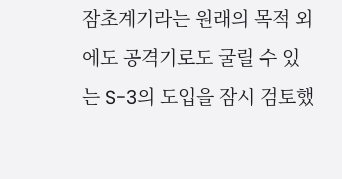잠초계기라는 원래의 목적 외에도 공격기로도 굴릴 수 있는 S-3의 도입을 잠시 검토했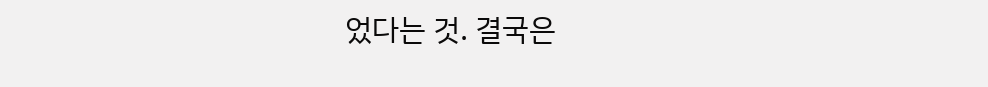었다는 것. 결국은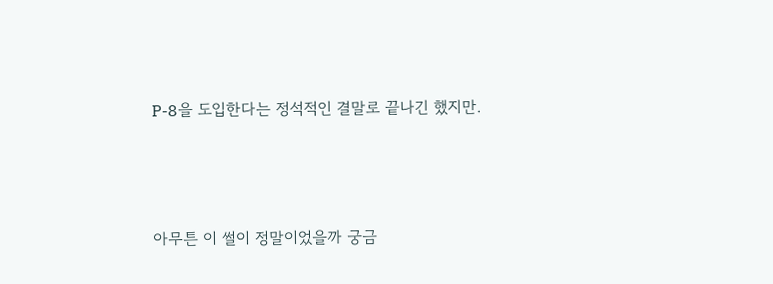P-8을 도입한다는 정석적인 결말로 끝나긴 했지만.



아무튼 이 썰이 정말이었을까 궁금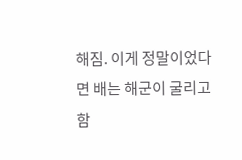해짐. 이게 정말이었다면 배는 해군이 굴리고 함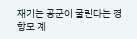재기는 공군이 굴린다는 경항모 계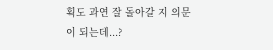획도 과연 잘 돌아갈 지 의문이 되는데...?